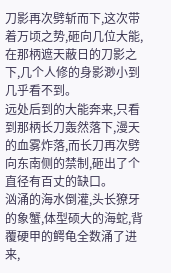刀影再次劈斩而下,这次带着万顷之势,砸向几位大能,在那柄遮天蔽日的刀影之下,几个人修的身影渺小到几乎看不到。
远处后到的大能奔来,只看到那柄长刀轰然落下,漫天的血雾炸落,而长刀再次劈向东南侧的禁制,砸出了个直径有百丈的缺口。
汹涌的海水倒灌,头长獠牙的象蟹,体型硕大的海蛇,背覆硬甲的鳄龟全数涌了进来,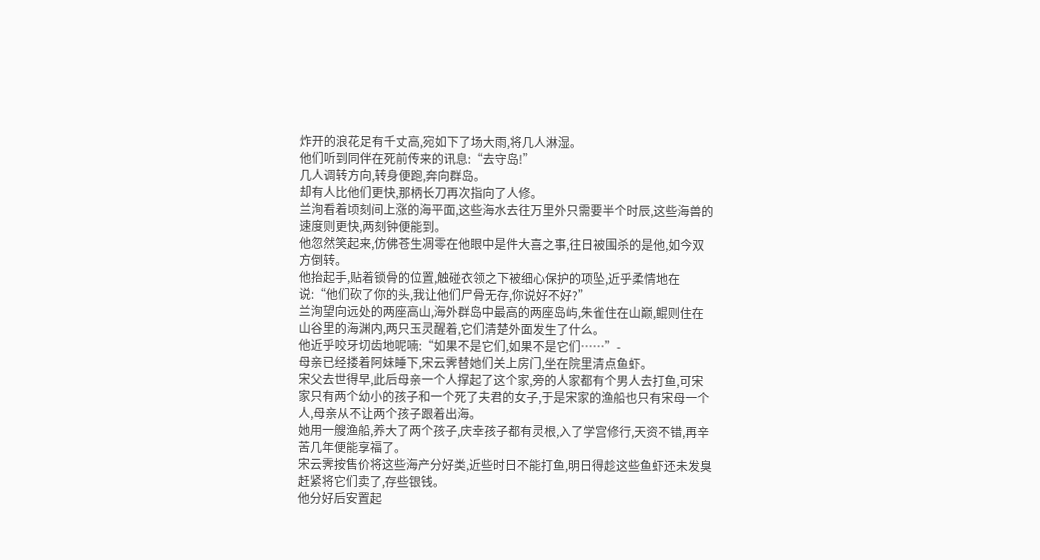炸开的浪花足有千丈高,宛如下了场大雨,将几人淋湿。
他们听到同伴在死前传来的讯息:“去守岛!”
几人调转方向,转身便跑,奔向群岛。
却有人比他们更快,那柄长刀再次指向了人修。
兰洵看着顷刻间上涨的海平面,这些海水去往万里外只需要半个时辰,这些海兽的速度则更快,两刻钟便能到。
他忽然笑起来,仿佛苍生凋零在他眼中是件大喜之事,往日被围杀的是他,如今双方倒转。
他抬起手,贴着锁骨的位置,触碰衣领之下被细心保护的项坠,近乎柔情地在说:“他们砍了你的头,我让他们尸骨无存,你说好不好?”
兰洵望向远处的两座高山,海外群岛中最高的两座岛屿,朱雀住在山巅,鲲则住在山谷里的海渊内,两只玉灵醒着,它们清楚外面发生了什么。
他近乎咬牙切齿地呢喃:“如果不是它们,如果不是它们……”-
母亲已经搂着阿妹睡下,宋云霁替她们关上房门,坐在院里清点鱼虾。
宋父去世得早,此后母亲一个人撑起了这个家,旁的人家都有个男人去打鱼,可宋家只有两个幼小的孩子和一个死了夫君的女子,于是宋家的渔船也只有宋母一个人,母亲从不让两个孩子跟着出海。
她用一艘渔船,养大了两个孩子,庆幸孩子都有灵根,入了学宫修行,天资不错,再辛苦几年便能享福了。
宋云霁按售价将这些海产分好类,近些时日不能打鱼,明日得趁这些鱼虾还未发臭赶紧将它们卖了,存些银钱。
他分好后安置起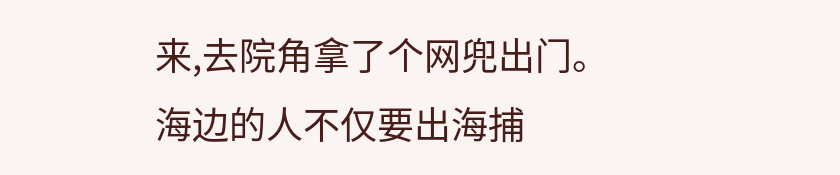来,去院角拿了个网兜出门。
海边的人不仅要出海捕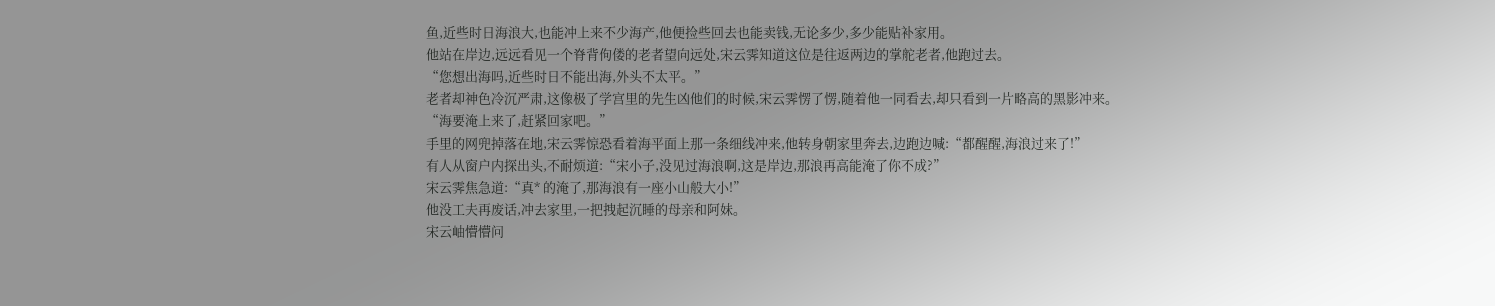鱼,近些时日海浪大,也能冲上来不少海产,他便捡些回去也能卖钱,无论多少,多少能贴补家用。
他站在岸边,远远看见一个脊背佝偻的老者望向远处,宋云霁知道这位是往返两边的掌舵老者,他跑过去。
“您想出海吗,近些时日不能出海,外头不太平。”
老者却神色冷沉严肃,这像极了学宫里的先生凶他们的时候,宋云霁愣了愣,随着他一同看去,却只看到一片略高的黑影冲来。
“海要淹上来了,赶紧回家吧。”
手里的网兜掉落在地,宋云霁惊恐看着海平面上那一条细线冲来,他转身朝家里奔去,边跑边喊:“都醒醒,海浪过来了!”
有人从窗户内探出头,不耐烦道:“宋小子,没见过海浪啊,这是岸边,那浪再高能淹了你不成?”
宋云霁焦急道:“真* 的淹了,那海浪有一座小山般大小!”
他没工夫再废话,冲去家里,一把拽起沉睡的母亲和阿妹。
宋云岫懵懵问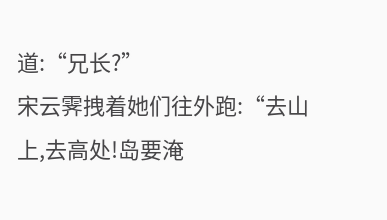道:“兄长?”
宋云霁拽着她们往外跑:“去山上,去高处!岛要淹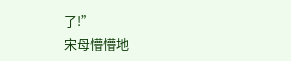了!”
宋母懵懵地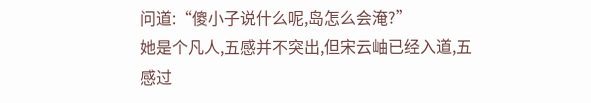问道:“傻小子说什么呢,岛怎么会淹?”
她是个凡人,五感并不突出,但宋云岫已经入道,五感过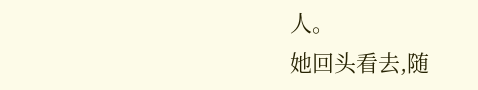人。
她回头看去,随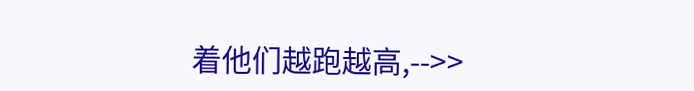着他们越跑越高,-->>